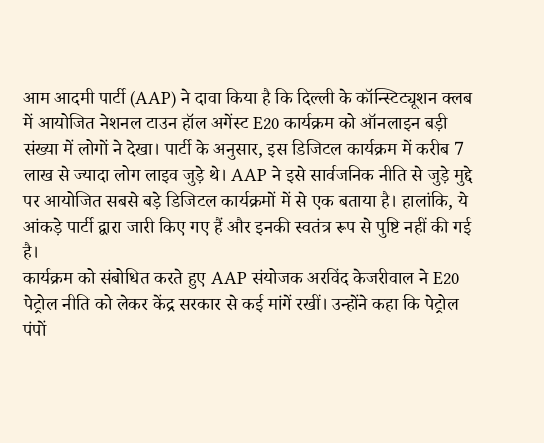आम आदमी पार्टी (AAP) ने दावा किया है कि दिल्ली के कॉन्स्टिट्यूशन क्लब में आयोजित नेशनल टाउन हॉल अगेंस्ट E20 कार्यक्रम को ऑनलाइन बड़ी संख्या में लोगों ने देखा। पार्टी के अनुसार, इस डिजिटल कार्यक्रम में करीब 7 लाख से ज्यादा लोग लाइव जुड़े थे। AAP ने इसे सार्वजनिक नीति से जुड़े मुद्दे पर आयोजित सबसे बड़े डिजिटल कार्यक्रमों में से एक बताया है। हालांकि, ये आंकड़े पार्टी द्वारा जारी किए गए हैं और इनकी स्वतंत्र रूप से पुष्टि नहीं की गई है।
कार्यक्रम को संबोधित करते हुए AAP संयोजक अरविंद केजरीवाल ने E20 पेट्रोल नीति को लेकर केंद्र सरकार से कई मांगें रखीं। उन्होंने कहा कि पेट्रोल पंपों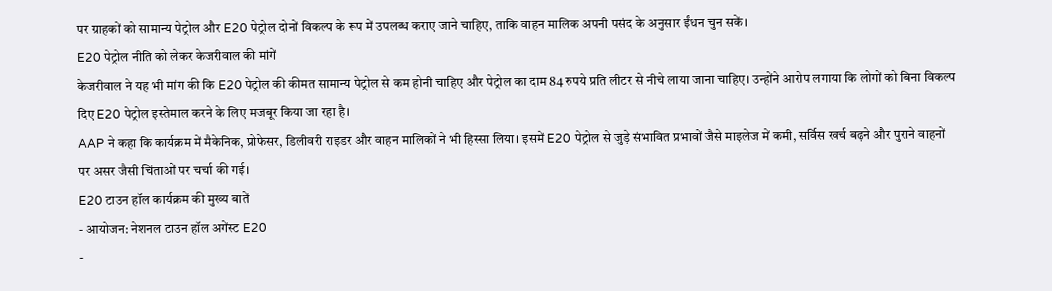पर ग्राहकों को सामान्य पेट्रोल और E20 पेट्रोल दोनों विकल्प के रूप में उपलब्ध कराए जाने चाहिए, ताकि वाहन मालिक अपनी पसंद के अनुसार ईंधन चुन सकें।
E20 पेट्रोल नीति को लेकर केजरीवाल की मांगें
केजरीवाल ने यह भी मांग की कि E20 पेट्रोल की कीमत सामान्य पेट्रोल से कम होनी चाहिए और पेट्रोल का दाम 84 रुपये प्रति लीटर से नीचे लाया जाना चाहिए। उन्होंने आरोप लगाया कि लोगों को बिना विकल्प दिए E20 पेट्रोल इस्तेमाल करने के लिए मजबूर किया जा रहा है।
AAP ने कहा कि कार्यक्रम में मैकेनिक, प्रोफेसर, डिलीवरी राइडर और वाहन मालिकों ने भी हिस्सा लिया। इसमें E20 पेट्रोल से जुड़े संभावित प्रभावों जैसे माइलेज में कमी, सर्विस खर्च बढ़ने और पुराने वाहनों पर असर जैसी चिंताओं पर चर्चा की गई।
E20 टाउन हॉल कार्यक्रम की मुख्य बातें
- आयोजन: नेशनल टाउन हॉल अगेंस्ट E20
-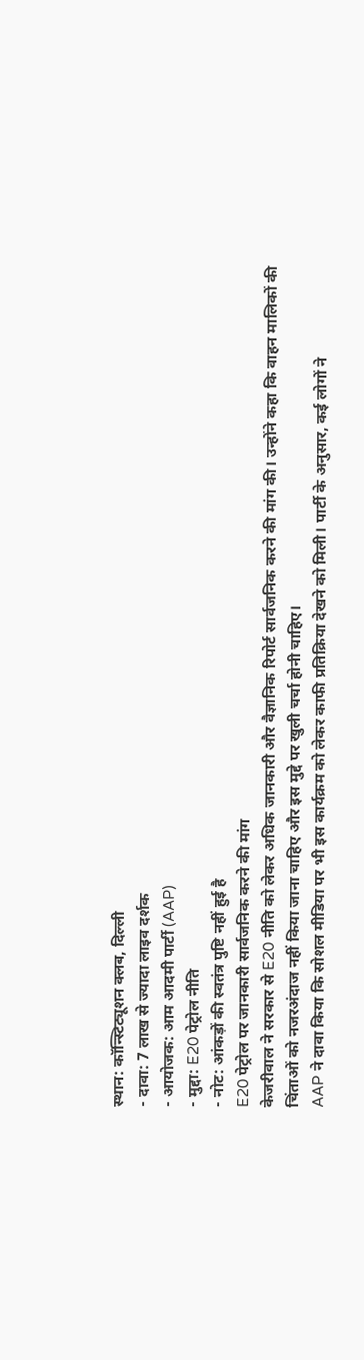स्थान: कॉन्स्टिट्यूशन क्लब, दिल्ली
- दावा: 7 लाख से ज्यादा लाइव दर्शक
- आयोजक: आम आदमी पार्टी (AAP)
- मुद्दा: E20 पेट्रोल नीति
- नोट: आंकड़ों की स्वतंत्र पुष्टि नहीं हुई है
E20 पेट्रोल पर जानकारी सार्वजनिक करने की मांग
केजरीवाल ने सरकार से E20 नीति को लेकर अधिक जानकारी और वैज्ञानिक रिपोर्ट सार्वजनिक करने की मांग की। उन्होंने कहा कि वाहन मालिकों की चिंताओं को नजरअंदाज नहीं किया जाना चाहिए और इस मुद्दे पर खुली चर्चा होनी चाहिए।
AAP ने दावा किया कि सोशल मीडिया पर भी इस कार्यक्रम को लेकर काफी प्रतिक्रिया देखने को मिली। पार्टी के अनुसार, कई लोगों ने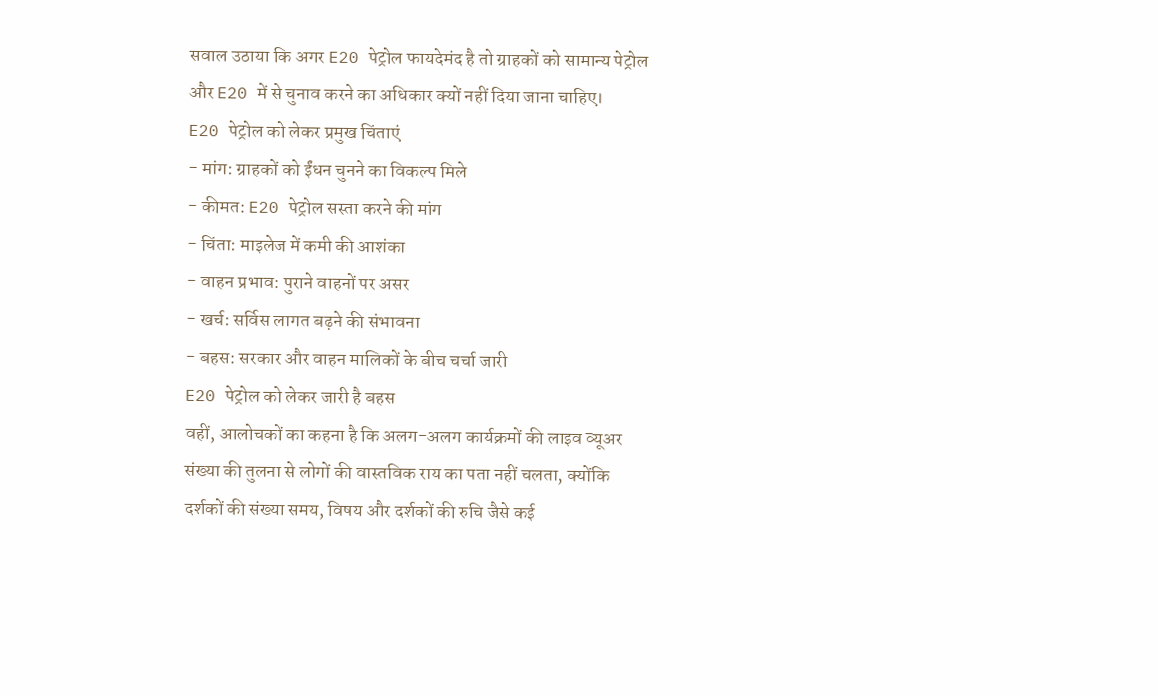सवाल उठाया कि अगर E20 पेट्रोल फायदेमंद है तो ग्राहकों को सामान्य पेट्रोल और E20 में से चुनाव करने का अधिकार क्यों नहीं दिया जाना चाहिए।
E20 पेट्रोल को लेकर प्रमुख चिंताएं
- मांग: ग्राहकों को ईंधन चुनने का विकल्प मिले
- कीमत: E20 पेट्रोल सस्ता करने की मांग
- चिंता: माइलेज में कमी की आशंका
- वाहन प्रभाव: पुराने वाहनों पर असर
- खर्च: सर्विस लागत बढ़ने की संभावना
- बहस: सरकार और वाहन मालिकों के बीच चर्चा जारी
E20 पेट्रोल को लेकर जारी है बहस
वहीं, आलोचकों का कहना है कि अलग-अलग कार्यक्रमों की लाइव व्यूअर संख्या की तुलना से लोगों की वास्तविक राय का पता नहीं चलता, क्योंकि दर्शकों की संख्या समय, विषय और दर्शकों की रुचि जैसे कई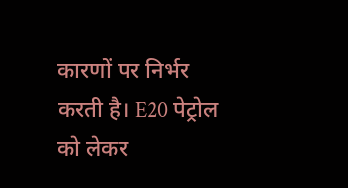कारणों पर निर्भर करती है। E20 पेट्रोल को लेकर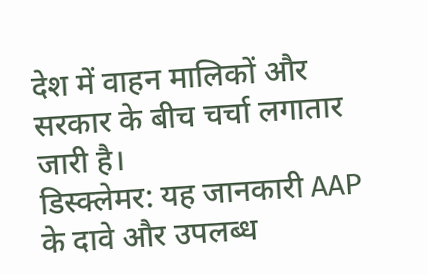देश में वाहन मालिकों और सरकार के बीच चर्चा लगातार जारी है।
डिस्क्लेमर: यह जानकारी AAP के दावे और उपलब्ध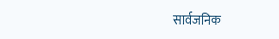सार्वजनिक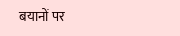बयानों पर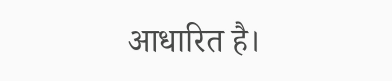आधारित है।